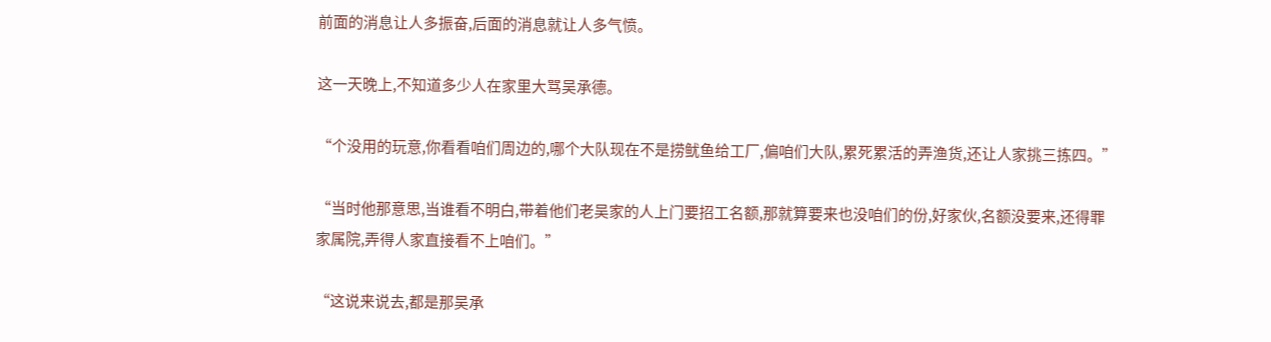前面的消息让人多振奋,后面的消息就让人多气愤。

这一天晚上,不知道多少人在家里大骂吴承德。

“个没用的玩意,你看看咱们周边的,哪个大队现在不是捞鱿鱼给工厂,偏咱们大队,累死累活的弄渔货,还让人家挑三拣四。”

“当时他那意思,当谁看不明白,带着他们老吴家的人上门要招工名额,那就算要来也没咱们的份,好家伙,名额没要来,还得罪家属院,弄得人家直接看不上咱们。”

“这说来说去,都是那吴承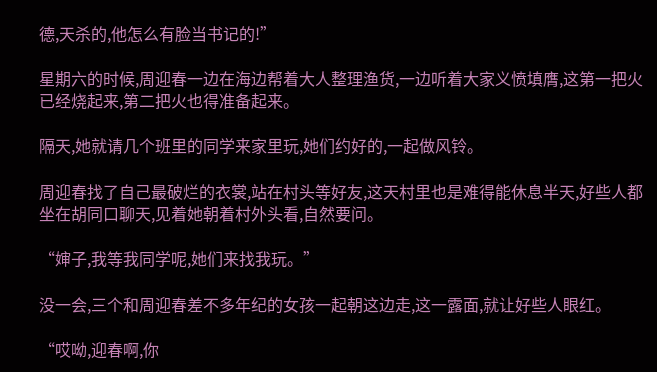德,天杀的,他怎么有脸当书记的!”

星期六的时候,周迎春一边在海边帮着大人整理渔货,一边听着大家义愤填膺,这第一把火已经烧起来,第二把火也得准备起来。

隔天,她就请几个班里的同学来家里玩,她们约好的,一起做风铃。

周迎春找了自己最破烂的衣裳,站在村头等好友,这天村里也是难得能休息半天,好些人都坐在胡同口聊天,见着她朝着村外头看,自然要问。

“婶子,我等我同学呢,她们来找我玩。”

没一会,三个和周迎春差不多年纪的女孩一起朝这边走,这一露面,就让好些人眼红。

“哎呦,迎春啊,你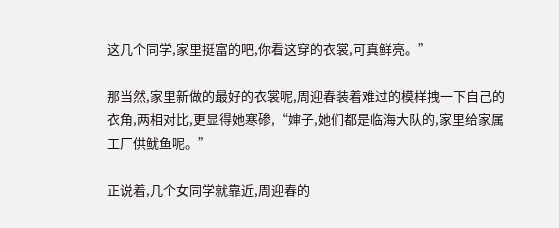这几个同学,家里挺富的吧,你看这穿的衣裳,可真鲜亮。”

那当然,家里新做的最好的衣裳呢,周迎春装着难过的模样拽一下自己的衣角,两相对比,更显得她寒碜,“婶子,她们都是临海大队的,家里给家属工厂供鱿鱼呢。”

正说着,几个女同学就靠近,周迎春的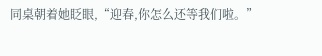同桌朝着她眨眼,“迎春,你怎么还等我们啦。”